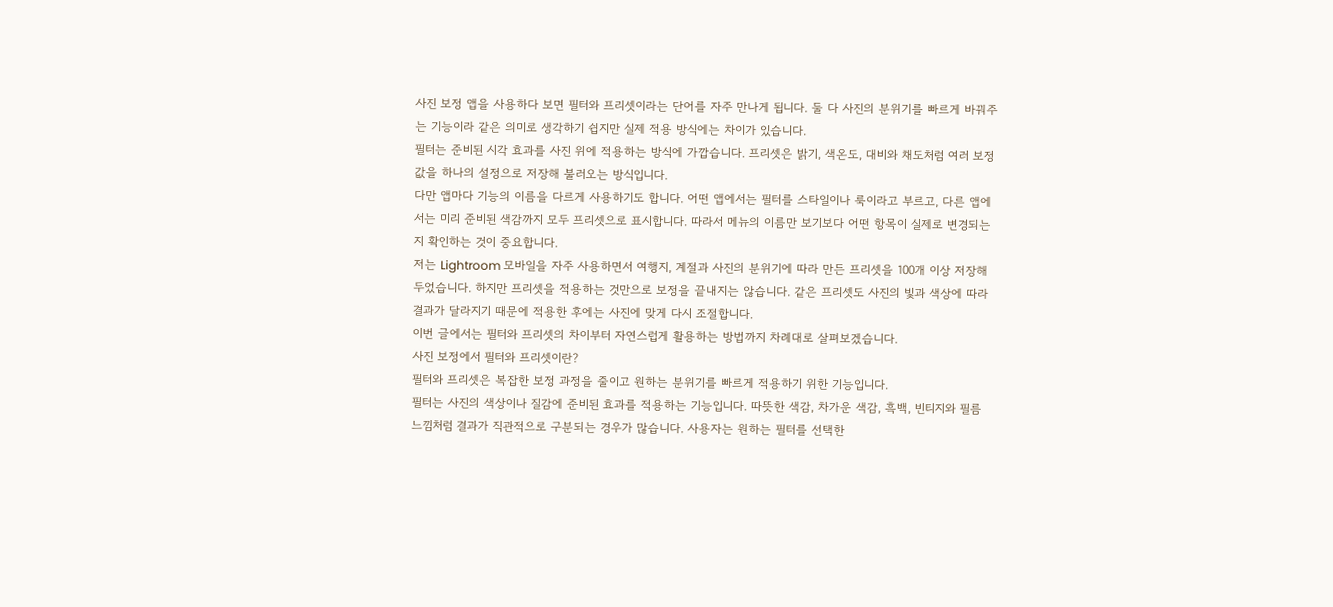사진 보정 앱을 사용하다 보면 필터와 프리셋이라는 단어를 자주 만나게 됩니다. 둘 다 사진의 분위기를 빠르게 바꿔주는 기능이라 같은 의미로 생각하기 쉽지만 실제 적용 방식에는 차이가 있습니다.
필터는 준비된 시각 효과를 사진 위에 적용하는 방식에 가깝습니다. 프리셋은 밝기, 색온도, 대비와 채도처럼 여러 보정값을 하나의 설정으로 저장해 불러오는 방식입니다.
다만 앱마다 기능의 이름을 다르게 사용하기도 합니다. 어떤 앱에서는 필터를 스타일이나 룩이라고 부르고, 다른 앱에서는 미리 준비된 색감까지 모두 프리셋으로 표시합니다. 따라서 메뉴의 이름만 보기보다 어떤 항목이 실제로 변경되는지 확인하는 것이 중요합니다.
저는 Lightroom 모바일을 자주 사용하면서 여행지, 계절과 사진의 분위기에 따라 만든 프리셋을 100개 이상 저장해두었습니다. 하지만 프리셋을 적용하는 것만으로 보정을 끝내지는 않습니다. 같은 프리셋도 사진의 빛과 색상에 따라 결과가 달라지기 때문에 적용한 후에는 사진에 맞게 다시 조절합니다.
이번 글에서는 필터와 프리셋의 차이부터 자연스럽게 활용하는 방법까지 차례대로 살펴보겠습니다.
사진 보정에서 필터와 프리셋이란?
필터와 프리셋은 복잡한 보정 과정을 줄이고 원하는 분위기를 빠르게 적용하기 위한 기능입니다.
필터는 사진의 색상이나 질감에 준비된 효과를 적용하는 기능입니다. 따뜻한 색감, 차가운 색감, 흑백, 빈티지와 필름 느낌처럼 결과가 직관적으로 구분되는 경우가 많습니다. 사용자는 원하는 필터를 선택한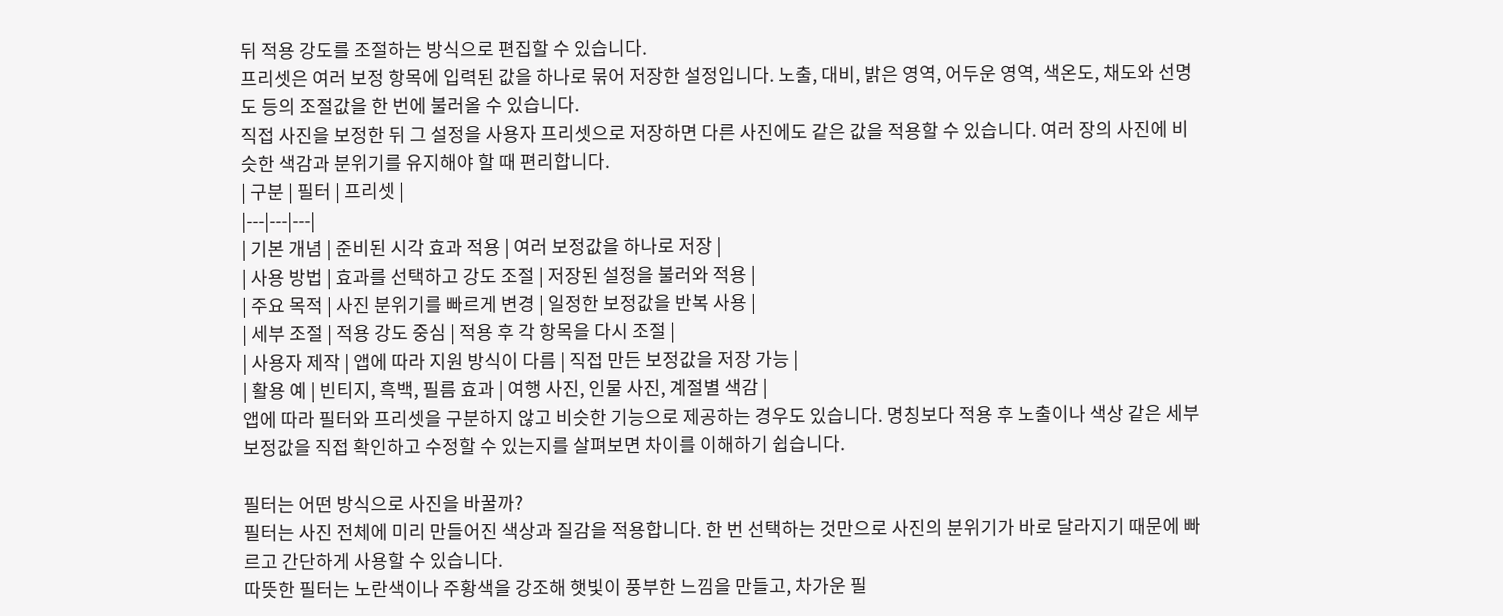뒤 적용 강도를 조절하는 방식으로 편집할 수 있습니다.
프리셋은 여러 보정 항목에 입력된 값을 하나로 묶어 저장한 설정입니다. 노출, 대비, 밝은 영역, 어두운 영역, 색온도, 채도와 선명도 등의 조절값을 한 번에 불러올 수 있습니다.
직접 사진을 보정한 뒤 그 설정을 사용자 프리셋으로 저장하면 다른 사진에도 같은 값을 적용할 수 있습니다. 여러 장의 사진에 비슷한 색감과 분위기를 유지해야 할 때 편리합니다.
| 구분 | 필터 | 프리셋 |
|---|---|---|
| 기본 개념 | 준비된 시각 효과 적용 | 여러 보정값을 하나로 저장 |
| 사용 방법 | 효과를 선택하고 강도 조절 | 저장된 설정을 불러와 적용 |
| 주요 목적 | 사진 분위기를 빠르게 변경 | 일정한 보정값을 반복 사용 |
| 세부 조절 | 적용 강도 중심 | 적용 후 각 항목을 다시 조절 |
| 사용자 제작 | 앱에 따라 지원 방식이 다름 | 직접 만든 보정값을 저장 가능 |
| 활용 예 | 빈티지, 흑백, 필름 효과 | 여행 사진, 인물 사진, 계절별 색감 |
앱에 따라 필터와 프리셋을 구분하지 않고 비슷한 기능으로 제공하는 경우도 있습니다. 명칭보다 적용 후 노출이나 색상 같은 세부 보정값을 직접 확인하고 수정할 수 있는지를 살펴보면 차이를 이해하기 쉽습니다.

필터는 어떤 방식으로 사진을 바꿀까?
필터는 사진 전체에 미리 만들어진 색상과 질감을 적용합니다. 한 번 선택하는 것만으로 사진의 분위기가 바로 달라지기 때문에 빠르고 간단하게 사용할 수 있습니다.
따뜻한 필터는 노란색이나 주황색을 강조해 햇빛이 풍부한 느낌을 만들고, 차가운 필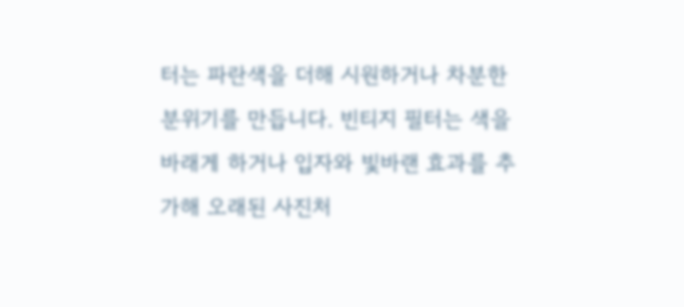터는 파란색을 더해 시원하거나 차분한 분위기를 만듭니다. 빈티지 필터는 색을 바래게 하거나 입자와 빛바랜 효과를 추가해 오래된 사진처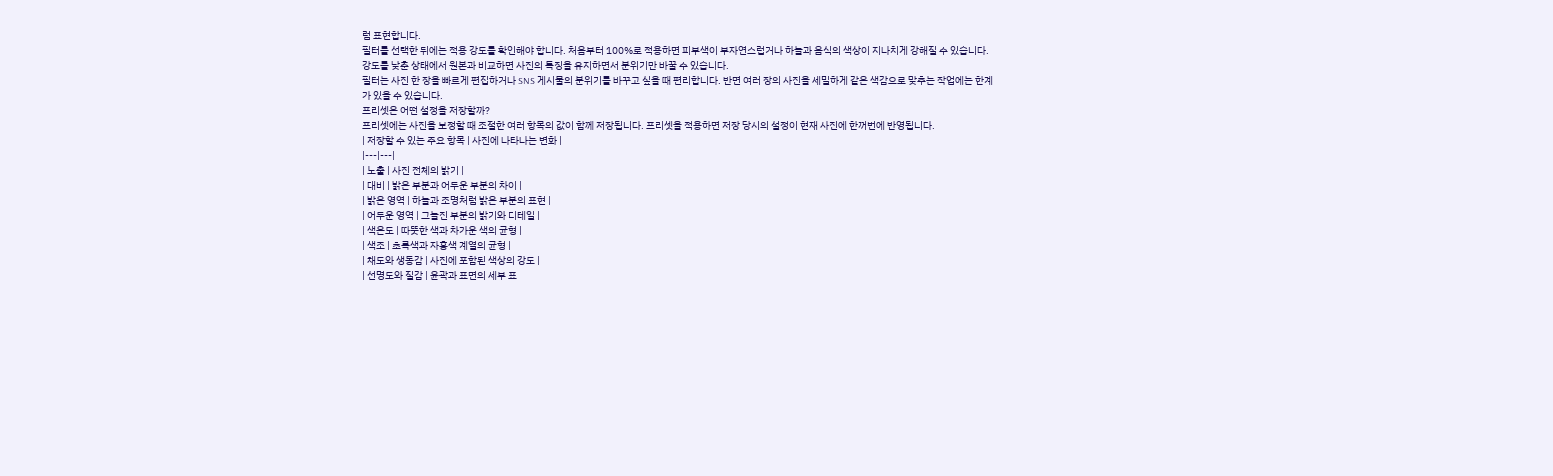럼 표현합니다.
필터를 선택한 뒤에는 적용 강도를 확인해야 합니다. 처음부터 100%로 적용하면 피부색이 부자연스럽거나 하늘과 음식의 색상이 지나치게 강해질 수 있습니다. 강도를 낮춘 상태에서 원본과 비교하면 사진의 특징을 유지하면서 분위기만 바꿀 수 있습니다.
필터는 사진 한 장을 빠르게 편집하거나 SNS 게시물의 분위기를 바꾸고 싶을 때 편리합니다. 반면 여러 장의 사진을 세밀하게 같은 색감으로 맞추는 작업에는 한계가 있을 수 있습니다.
프리셋은 어떤 설정을 저장할까?
프리셋에는 사진을 보정할 때 조절한 여러 항목의 값이 함께 저장됩니다. 프리셋을 적용하면 저장 당시의 설정이 현재 사진에 한꺼번에 반영됩니다.
| 저장할 수 있는 주요 항목 | 사진에 나타나는 변화 |
|---|---|
| 노출 | 사진 전체의 밝기 |
| 대비 | 밝은 부분과 어두운 부분의 차이 |
| 밝은 영역 | 하늘과 조명처럼 밝은 부분의 표현 |
| 어두운 영역 | 그늘진 부분의 밝기와 디테일 |
| 색온도 | 따뜻한 색과 차가운 색의 균형 |
| 색조 | 초록색과 자홍색 계열의 균형 |
| 채도와 생동감 | 사진에 포함된 색상의 강도 |
| 선명도와 질감 | 윤곽과 표면의 세부 표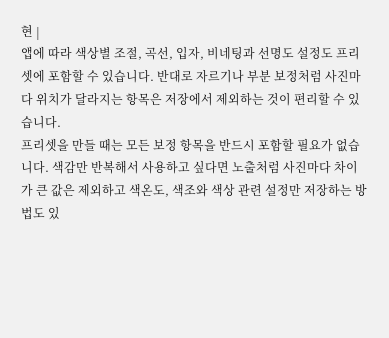현 |
앱에 따라 색상별 조절, 곡선, 입자, 비네팅과 선명도 설정도 프리셋에 포함할 수 있습니다. 반대로 자르기나 부분 보정처럼 사진마다 위치가 달라지는 항목은 저장에서 제외하는 것이 편리할 수 있습니다.
프리셋을 만들 때는 모든 보정 항목을 반드시 포함할 필요가 없습니다. 색감만 반복해서 사용하고 싶다면 노출처럼 사진마다 차이가 큰 값은 제외하고 색온도, 색조와 색상 관련 설정만 저장하는 방법도 있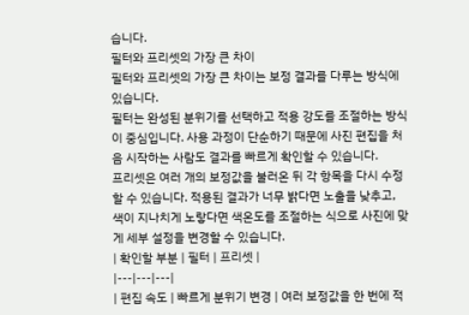습니다.
필터와 프리셋의 가장 큰 차이
필터와 프리셋의 가장 큰 차이는 보정 결과를 다루는 방식에 있습니다.
필터는 완성된 분위기를 선택하고 적용 강도를 조절하는 방식이 중심입니다. 사용 과정이 단순하기 때문에 사진 편집을 처음 시작하는 사람도 결과를 빠르게 확인할 수 있습니다.
프리셋은 여러 개의 보정값을 불러온 뒤 각 항목을 다시 수정할 수 있습니다. 적용된 결과가 너무 밝다면 노출을 낮추고, 색이 지나치게 노랗다면 색온도를 조절하는 식으로 사진에 맞게 세부 설정을 변경할 수 있습니다.
| 확인할 부분 | 필터 | 프리셋 |
|---|---|---|
| 편집 속도 | 빠르게 분위기 변경 | 여러 보정값을 한 번에 적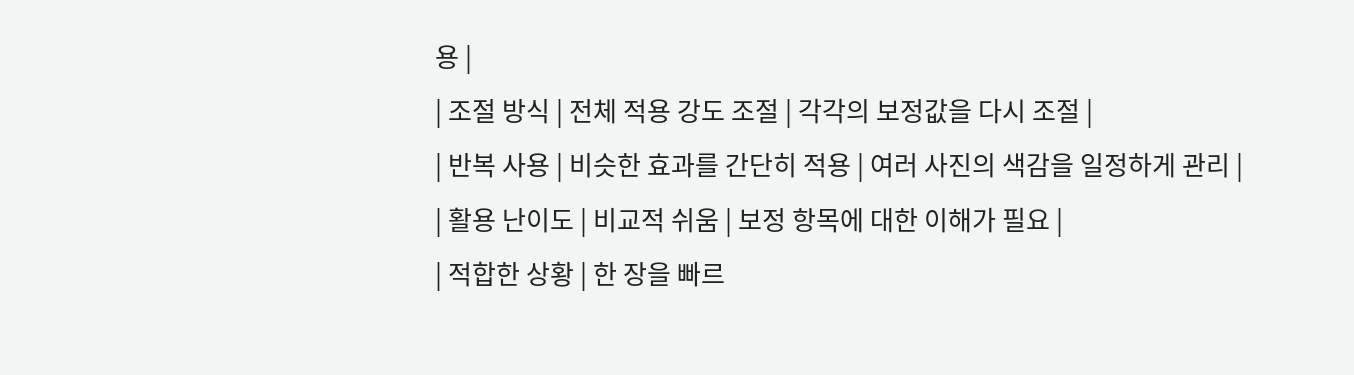용 |
| 조절 방식 | 전체 적용 강도 조절 | 각각의 보정값을 다시 조절 |
| 반복 사용 | 비슷한 효과를 간단히 적용 | 여러 사진의 색감을 일정하게 관리 |
| 활용 난이도 | 비교적 쉬움 | 보정 항목에 대한 이해가 필요 |
| 적합한 상황 | 한 장을 빠르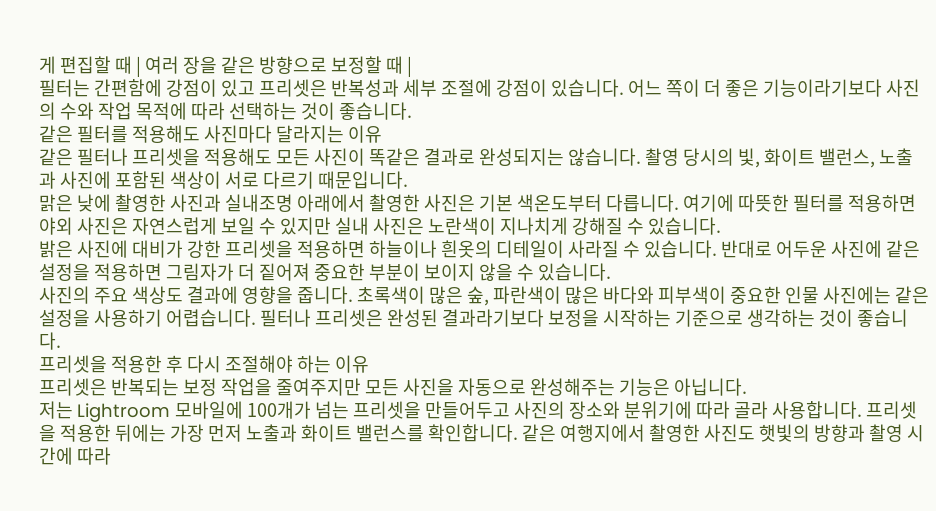게 편집할 때 | 여러 장을 같은 방향으로 보정할 때 |
필터는 간편함에 강점이 있고 프리셋은 반복성과 세부 조절에 강점이 있습니다. 어느 쪽이 더 좋은 기능이라기보다 사진의 수와 작업 목적에 따라 선택하는 것이 좋습니다.
같은 필터를 적용해도 사진마다 달라지는 이유
같은 필터나 프리셋을 적용해도 모든 사진이 똑같은 결과로 완성되지는 않습니다. 촬영 당시의 빛, 화이트 밸런스, 노출과 사진에 포함된 색상이 서로 다르기 때문입니다.
맑은 낮에 촬영한 사진과 실내조명 아래에서 촬영한 사진은 기본 색온도부터 다릅니다. 여기에 따뜻한 필터를 적용하면 야외 사진은 자연스럽게 보일 수 있지만 실내 사진은 노란색이 지나치게 강해질 수 있습니다.
밝은 사진에 대비가 강한 프리셋을 적용하면 하늘이나 흰옷의 디테일이 사라질 수 있습니다. 반대로 어두운 사진에 같은 설정을 적용하면 그림자가 더 짙어져 중요한 부분이 보이지 않을 수 있습니다.
사진의 주요 색상도 결과에 영향을 줍니다. 초록색이 많은 숲, 파란색이 많은 바다와 피부색이 중요한 인물 사진에는 같은 설정을 사용하기 어렵습니다. 필터나 프리셋은 완성된 결과라기보다 보정을 시작하는 기준으로 생각하는 것이 좋습니다.
프리셋을 적용한 후 다시 조절해야 하는 이유
프리셋은 반복되는 보정 작업을 줄여주지만 모든 사진을 자동으로 완성해주는 기능은 아닙니다.
저는 Lightroom 모바일에 100개가 넘는 프리셋을 만들어두고 사진의 장소와 분위기에 따라 골라 사용합니다. 프리셋을 적용한 뒤에는 가장 먼저 노출과 화이트 밸런스를 확인합니다. 같은 여행지에서 촬영한 사진도 햇빛의 방향과 촬영 시간에 따라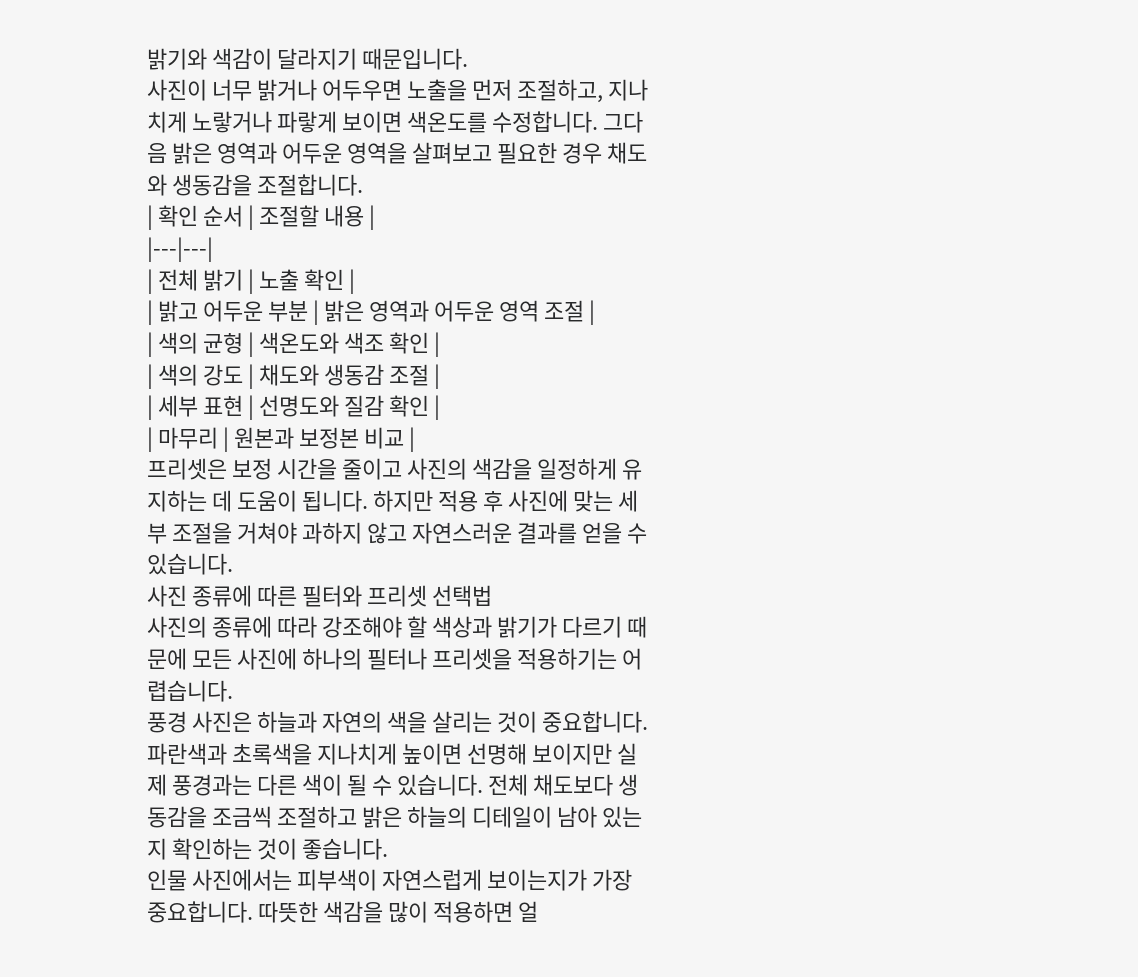밝기와 색감이 달라지기 때문입니다.
사진이 너무 밝거나 어두우면 노출을 먼저 조절하고, 지나치게 노랗거나 파랗게 보이면 색온도를 수정합니다. 그다음 밝은 영역과 어두운 영역을 살펴보고 필요한 경우 채도와 생동감을 조절합니다.
| 확인 순서 | 조절할 내용 |
|---|---|
| 전체 밝기 | 노출 확인 |
| 밝고 어두운 부분 | 밝은 영역과 어두운 영역 조절 |
| 색의 균형 | 색온도와 색조 확인 |
| 색의 강도 | 채도와 생동감 조절 |
| 세부 표현 | 선명도와 질감 확인 |
| 마무리 | 원본과 보정본 비교 |
프리셋은 보정 시간을 줄이고 사진의 색감을 일정하게 유지하는 데 도움이 됩니다. 하지만 적용 후 사진에 맞는 세부 조절을 거쳐야 과하지 않고 자연스러운 결과를 얻을 수 있습니다.
사진 종류에 따른 필터와 프리셋 선택법
사진의 종류에 따라 강조해야 할 색상과 밝기가 다르기 때문에 모든 사진에 하나의 필터나 프리셋을 적용하기는 어렵습니다.
풍경 사진은 하늘과 자연의 색을 살리는 것이 중요합니다. 파란색과 초록색을 지나치게 높이면 선명해 보이지만 실제 풍경과는 다른 색이 될 수 있습니다. 전체 채도보다 생동감을 조금씩 조절하고 밝은 하늘의 디테일이 남아 있는지 확인하는 것이 좋습니다.
인물 사진에서는 피부색이 자연스럽게 보이는지가 가장 중요합니다. 따뜻한 색감을 많이 적용하면 얼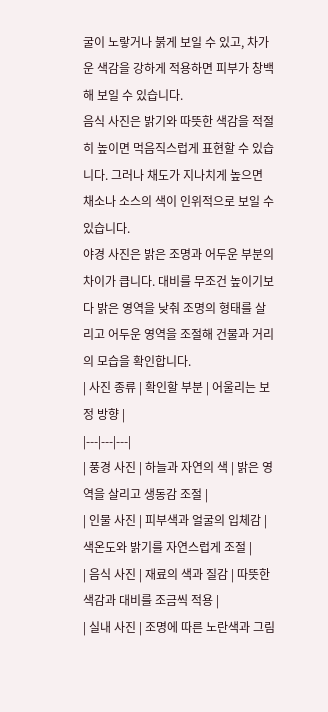굴이 노랗거나 붉게 보일 수 있고, 차가운 색감을 강하게 적용하면 피부가 창백해 보일 수 있습니다.
음식 사진은 밝기와 따뜻한 색감을 적절히 높이면 먹음직스럽게 표현할 수 있습니다. 그러나 채도가 지나치게 높으면 채소나 소스의 색이 인위적으로 보일 수 있습니다.
야경 사진은 밝은 조명과 어두운 부분의 차이가 큽니다. 대비를 무조건 높이기보다 밝은 영역을 낮춰 조명의 형태를 살리고 어두운 영역을 조절해 건물과 거리의 모습을 확인합니다.
| 사진 종류 | 확인할 부분 | 어울리는 보정 방향 |
|---|---|---|
| 풍경 사진 | 하늘과 자연의 색 | 밝은 영역을 살리고 생동감 조절 |
| 인물 사진 | 피부색과 얼굴의 입체감 | 색온도와 밝기를 자연스럽게 조절 |
| 음식 사진 | 재료의 색과 질감 | 따뜻한 색감과 대비를 조금씩 적용 |
| 실내 사진 | 조명에 따른 노란색과 그림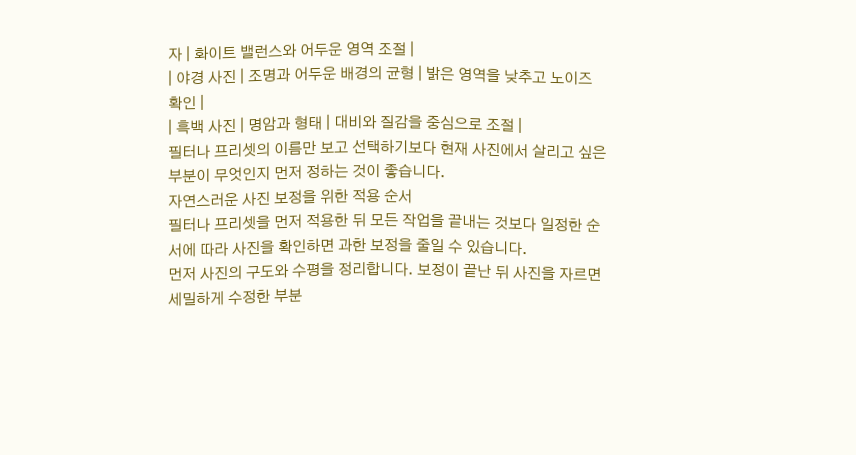자 | 화이트 밸런스와 어두운 영역 조절 |
| 야경 사진 | 조명과 어두운 배경의 균형 | 밝은 영역을 낮추고 노이즈 확인 |
| 흑백 사진 | 명암과 형태 | 대비와 질감을 중심으로 조절 |
필터나 프리셋의 이름만 보고 선택하기보다 현재 사진에서 살리고 싶은 부분이 무엇인지 먼저 정하는 것이 좋습니다.
자연스러운 사진 보정을 위한 적용 순서
필터나 프리셋을 먼저 적용한 뒤 모든 작업을 끝내는 것보다 일정한 순서에 따라 사진을 확인하면 과한 보정을 줄일 수 있습니다.
먼저 사진의 구도와 수평을 정리합니다. 보정이 끝난 뒤 사진을 자르면 세밀하게 수정한 부분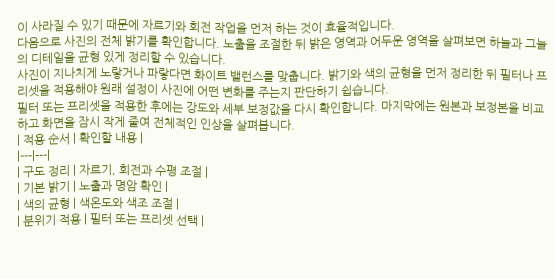이 사라질 수 있기 때문에 자르기와 회전 작업을 먼저 하는 것이 효율적입니다.
다음으로 사진의 전체 밝기를 확인합니다. 노출을 조절한 뒤 밝은 영역과 어두운 영역을 살펴보면 하늘과 그늘의 디테일을 균형 있게 정리할 수 있습니다.
사진이 지나치게 노랗거나 파랗다면 화이트 밸런스를 맞춥니다. 밝기와 색의 균형을 먼저 정리한 뒤 필터나 프리셋을 적용해야 원래 설정이 사진에 어떤 변화를 주는지 판단하기 쉽습니다.
필터 또는 프리셋을 적용한 후에는 강도와 세부 보정값을 다시 확인합니다. 마지막에는 원본과 보정본을 비교하고 화면을 잠시 작게 줄여 전체적인 인상을 살펴봅니다.
| 적용 순서 | 확인할 내용 |
|---|---|
| 구도 정리 | 자르기, 회전과 수평 조절 |
| 기본 밝기 | 노출과 명암 확인 |
| 색의 균형 | 색온도와 색조 조절 |
| 분위기 적용 | 필터 또는 프리셋 선택 |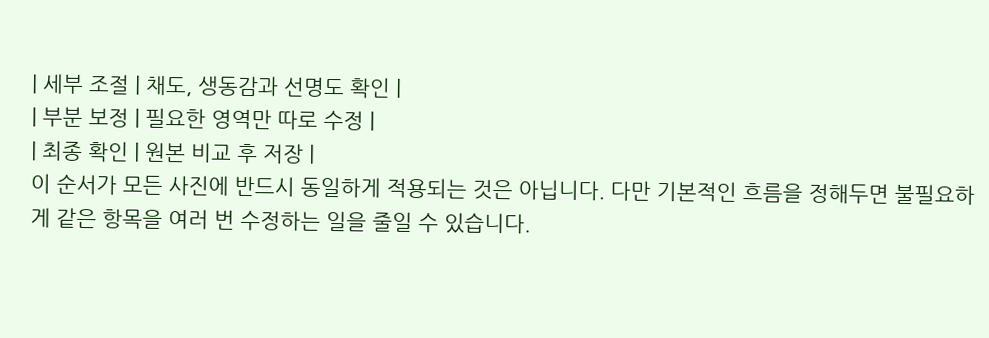| 세부 조절 | 채도, 생동감과 선명도 확인 |
| 부분 보정 | 필요한 영역만 따로 수정 |
| 최종 확인 | 원본 비교 후 저장 |
이 순서가 모든 사진에 반드시 동일하게 적용되는 것은 아닙니다. 다만 기본적인 흐름을 정해두면 불필요하게 같은 항목을 여러 번 수정하는 일을 줄일 수 있습니다.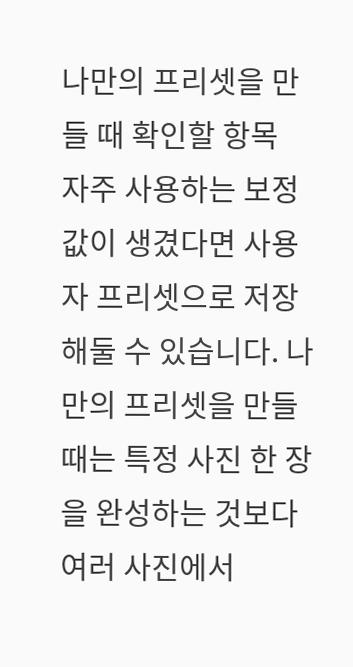나만의 프리셋을 만들 때 확인할 항목
자주 사용하는 보정값이 생겼다면 사용자 프리셋으로 저장해둘 수 있습니다. 나만의 프리셋을 만들 때는 특정 사진 한 장을 완성하는 것보다 여러 사진에서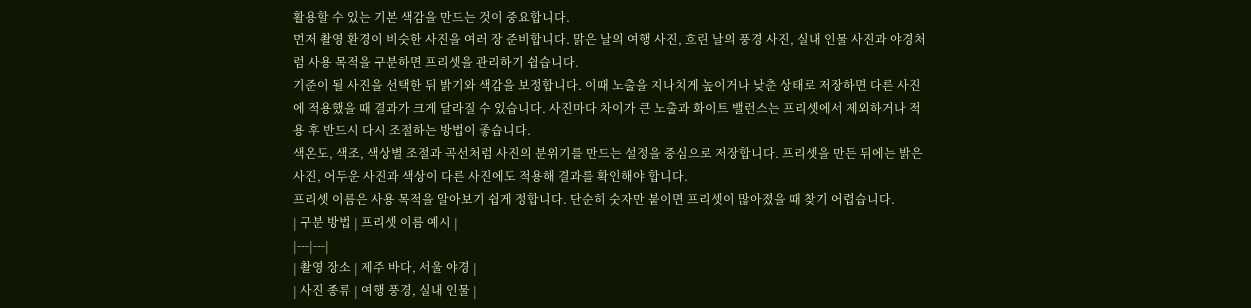활용할 수 있는 기본 색감을 만드는 것이 중요합니다.
먼저 촬영 환경이 비슷한 사진을 여러 장 준비합니다. 맑은 날의 여행 사진, 흐린 날의 풍경 사진, 실내 인물 사진과 야경처럼 사용 목적을 구분하면 프리셋을 관리하기 쉽습니다.
기준이 될 사진을 선택한 뒤 밝기와 색감을 보정합니다. 이때 노출을 지나치게 높이거나 낮춘 상태로 저장하면 다른 사진에 적용했을 때 결과가 크게 달라질 수 있습니다. 사진마다 차이가 큰 노출과 화이트 밸런스는 프리셋에서 제외하거나 적용 후 반드시 다시 조절하는 방법이 좋습니다.
색온도, 색조, 색상별 조절과 곡선처럼 사진의 분위기를 만드는 설정을 중심으로 저장합니다. 프리셋을 만든 뒤에는 밝은 사진, 어두운 사진과 색상이 다른 사진에도 적용해 결과를 확인해야 합니다.
프리셋 이름은 사용 목적을 알아보기 쉽게 정합니다. 단순히 숫자만 붙이면 프리셋이 많아졌을 때 찾기 어렵습니다.
| 구분 방법 | 프리셋 이름 예시 |
|---|---|
| 촬영 장소 | 제주 바다, 서울 야경 |
| 사진 종류 | 여행 풍경, 실내 인물 |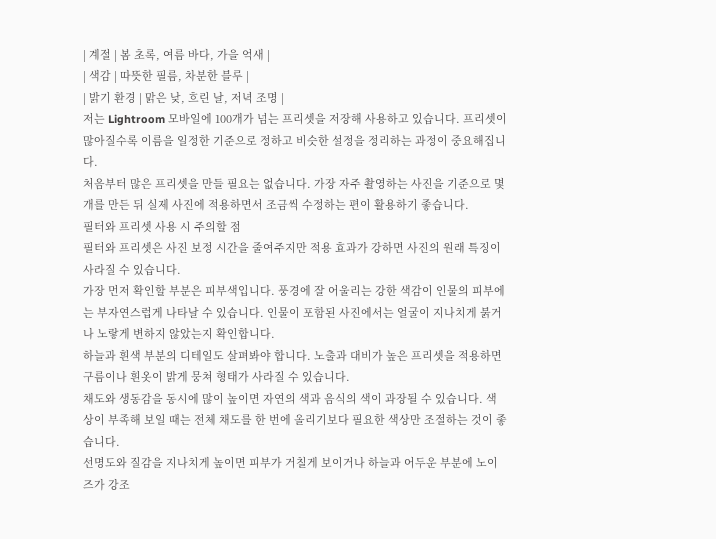| 계절 | 봄 초록, 여름 바다, 가을 억새 |
| 색감 | 따뜻한 필름, 차분한 블루 |
| 밝기 환경 | 맑은 낮, 흐린 날, 저녁 조명 |
저는 Lightroom 모바일에 100개가 넘는 프리셋을 저장해 사용하고 있습니다. 프리셋이 많아질수록 이름을 일정한 기준으로 정하고 비슷한 설정을 정리하는 과정이 중요해집니다.
처음부터 많은 프리셋을 만들 필요는 없습니다. 가장 자주 촬영하는 사진을 기준으로 몇 개를 만든 뒤 실제 사진에 적용하면서 조금씩 수정하는 편이 활용하기 좋습니다.
필터와 프리셋 사용 시 주의할 점
필터와 프리셋은 사진 보정 시간을 줄여주지만 적용 효과가 강하면 사진의 원래 특징이 사라질 수 있습니다.
가장 먼저 확인할 부분은 피부색입니다. 풍경에 잘 어울리는 강한 색감이 인물의 피부에는 부자연스럽게 나타날 수 있습니다. 인물이 포함된 사진에서는 얼굴이 지나치게 붉거나 노랗게 변하지 않았는지 확인합니다.
하늘과 흰색 부분의 디테일도 살펴봐야 합니다. 노출과 대비가 높은 프리셋을 적용하면 구름이나 흰옷이 밝게 뭉쳐 형태가 사라질 수 있습니다.
채도와 생동감을 동시에 많이 높이면 자연의 색과 음식의 색이 과장될 수 있습니다. 색상이 부족해 보일 때는 전체 채도를 한 번에 올리기보다 필요한 색상만 조절하는 것이 좋습니다.
선명도와 질감을 지나치게 높이면 피부가 거칠게 보이거나 하늘과 어두운 부분에 노이즈가 강조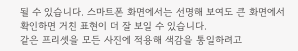될 수 있습니다. 스마트폰 화면에서는 선명해 보여도 큰 화면에서 확인하면 거친 표현이 더 잘 보일 수 있습니다.
같은 프리셋을 모든 사진에 적용해 색감을 통일하려고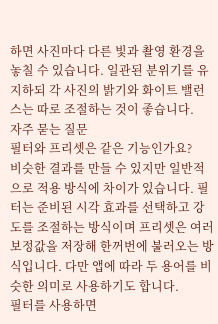하면 사진마다 다른 빛과 촬영 환경을 놓칠 수 있습니다. 일관된 분위기를 유지하되 각 사진의 밝기와 화이트 밸런스는 따로 조절하는 것이 좋습니다.
자주 묻는 질문
필터와 프리셋은 같은 기능인가요?
비슷한 결과를 만들 수 있지만 일반적으로 적용 방식에 차이가 있습니다. 필터는 준비된 시각 효과를 선택하고 강도를 조절하는 방식이며 프리셋은 여러 보정값을 저장해 한꺼번에 불러오는 방식입니다. 다만 앱에 따라 두 용어를 비슷한 의미로 사용하기도 합니다.
필터를 사용하면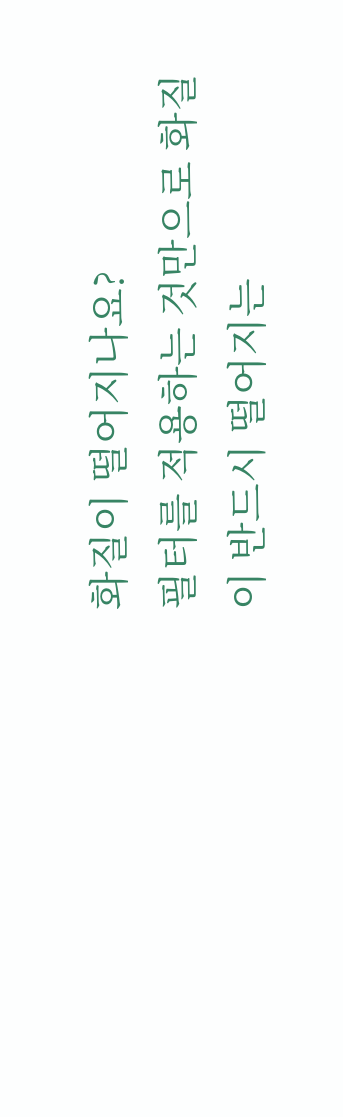화질이 떨어지나요?
필터를 적용하는 것만으로 화질이 반드시 떨어지는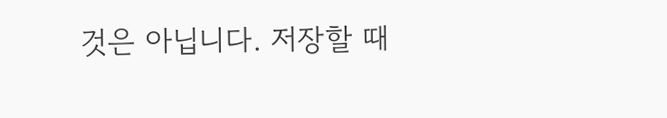것은 아닙니다. 저장할 때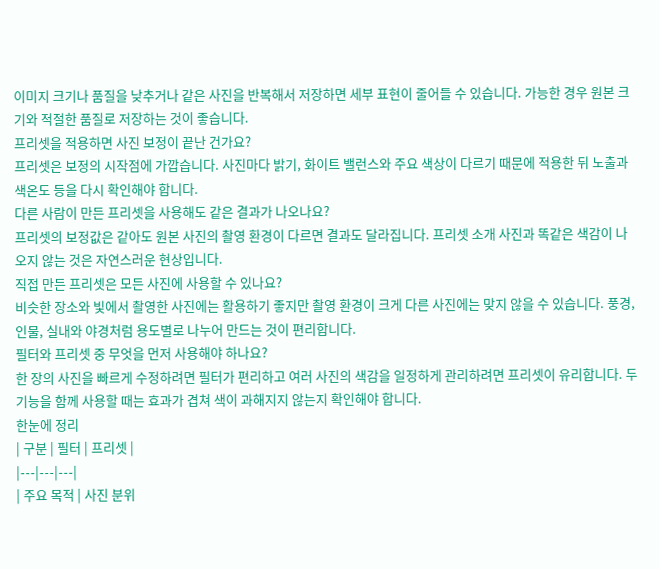이미지 크기나 품질을 낮추거나 같은 사진을 반복해서 저장하면 세부 표현이 줄어들 수 있습니다. 가능한 경우 원본 크기와 적절한 품질로 저장하는 것이 좋습니다.
프리셋을 적용하면 사진 보정이 끝난 건가요?
프리셋은 보정의 시작점에 가깝습니다. 사진마다 밝기, 화이트 밸런스와 주요 색상이 다르기 때문에 적용한 뒤 노출과 색온도 등을 다시 확인해야 합니다.
다른 사람이 만든 프리셋을 사용해도 같은 결과가 나오나요?
프리셋의 보정값은 같아도 원본 사진의 촬영 환경이 다르면 결과도 달라집니다. 프리셋 소개 사진과 똑같은 색감이 나오지 않는 것은 자연스러운 현상입니다.
직접 만든 프리셋은 모든 사진에 사용할 수 있나요?
비슷한 장소와 빛에서 촬영한 사진에는 활용하기 좋지만 촬영 환경이 크게 다른 사진에는 맞지 않을 수 있습니다. 풍경, 인물, 실내와 야경처럼 용도별로 나누어 만드는 것이 편리합니다.
필터와 프리셋 중 무엇을 먼저 사용해야 하나요?
한 장의 사진을 빠르게 수정하려면 필터가 편리하고 여러 사진의 색감을 일정하게 관리하려면 프리셋이 유리합니다. 두 기능을 함께 사용할 때는 효과가 겹쳐 색이 과해지지 않는지 확인해야 합니다.
한눈에 정리
| 구분 | 필터 | 프리셋 |
|---|---|---|
| 주요 목적 | 사진 분위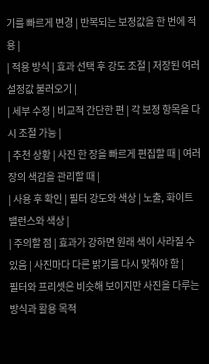기를 빠르게 변경 | 반복되는 보정값을 한 번에 적용 |
| 적용 방식 | 효과 선택 후 강도 조절 | 저장된 여러 설정값 불러오기 |
| 세부 수정 | 비교적 간단한 편 | 각 보정 항목을 다시 조절 가능 |
| 추천 상황 | 사진 한 장을 빠르게 편집할 때 | 여러 장의 색감을 관리할 때 |
| 사용 후 확인 | 필터 강도와 색상 | 노출, 화이트 밸런스와 색상 |
| 주의할 점 | 효과가 강하면 원래 색이 사라질 수 있음 | 사진마다 다른 밝기를 다시 맞춰야 함 |
필터와 프리셋은 비슷해 보이지만 사진을 다루는 방식과 활용 목적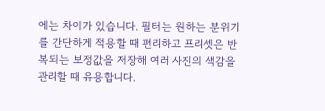에는 차이가 있습니다. 필터는 원하는 분위기를 간단하게 적용할 때 편리하고 프리셋은 반복되는 보정값을 저장해 여러 사진의 색감을 관리할 때 유용합니다.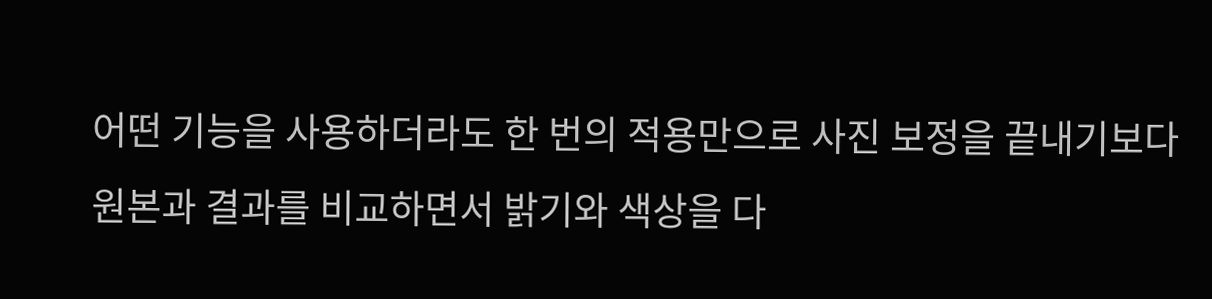어떤 기능을 사용하더라도 한 번의 적용만으로 사진 보정을 끝내기보다 원본과 결과를 비교하면서 밝기와 색상을 다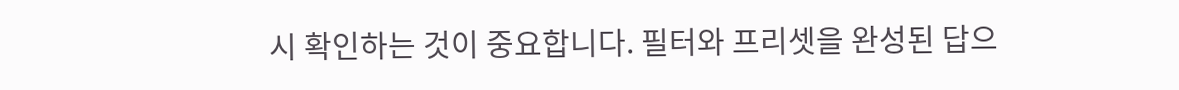시 확인하는 것이 중요합니다. 필터와 프리셋을 완성된 답으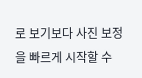로 보기보다 사진 보정을 빠르게 시작할 수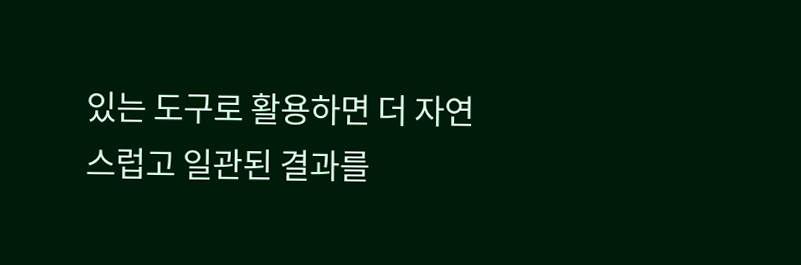있는 도구로 활용하면 더 자연스럽고 일관된 결과를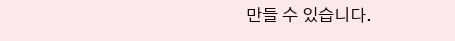만들 수 있습니다.